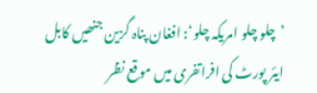’چلو چلو امریکہ چلو‘: افغان پناہ گزین جنھیں کابل ایئر پورٹ کی افراتفری میں موقع نظر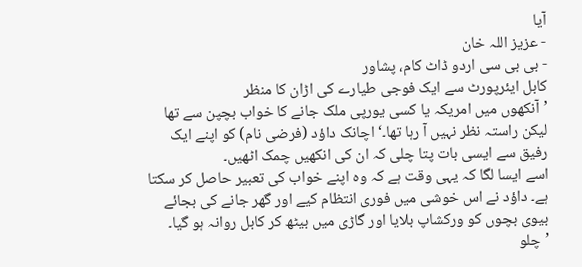آیا
- عزیز اللہ خان
- بی بی سی اردو ڈاٹ کام، پشاور
کابل ایئرپورٹ سے ایک فوجی طیارے کی اڑان کا منظر
’آنکھوں میں امریکہ یا کسی یورپی ملک جانے کا خواب بچپن سے تھا لیکن راستہ نظر نہیں آ رہا تھا۔‘ اچانک داؤد (فرضی نام) کو اپنے ایک رفیق سے ایسی بات پتا چلی کہ ان کی انکھیں چمک اٹھیں۔
اسے ایسا لگا کہ یہی وقت ہے کہ وہ اپنے خواب کی تعبیر حاصل کر سکتا ہے۔ داؤد نے اس خوشی میں فوری انتظام کیے اور گھر جانے کی بجائے بیوی بچوں کو ورکشاپ بلایا اور گاڑی میں بیٹھ کر کابل روانہ ہو گیا۔
’چلو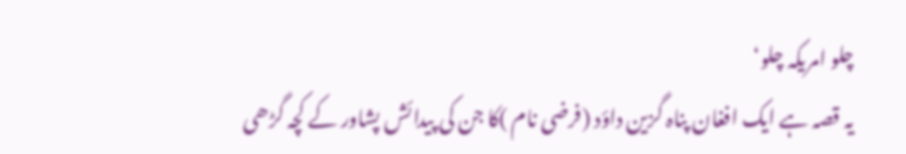چلو امریکہ چلو‘
یہ قصہ ہے ایک افغان پناہ گزین داؤد (فرضی نام )کا جن کی پیدائش پشاور کے کچہ گڑھی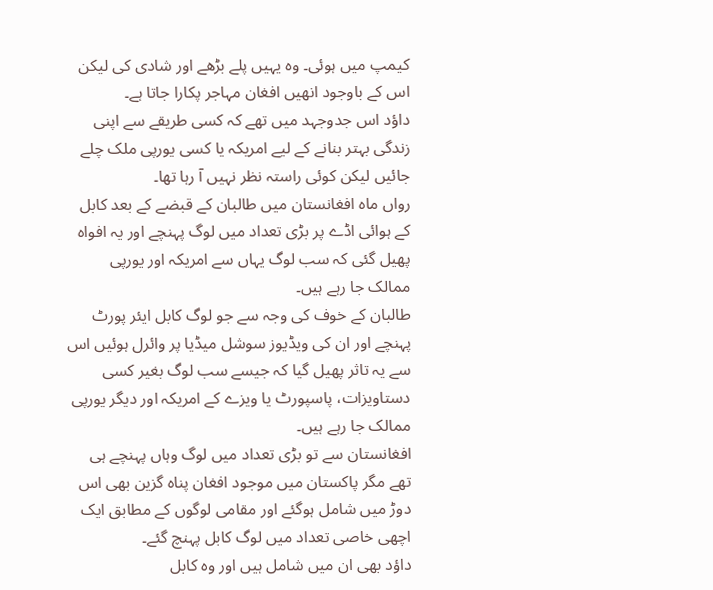کیمپ میں ہوئی۔ وہ یہیں پلے بڑھے اور شادی کی لیکن اس کے باوجود انھیں افغان مہاجر پکارا جاتا ہے۔
داؤد اس جدوجہد میں تھے کہ کسی طریقے سے اپنی زندگی بہتر بنانے کے لیے امریکہ یا کسی یورپی ملک چلے جائیں لیکن کوئی راستہ نظر نہیں آ رہا تھا۔
رواں ماہ افغانستان میں طالبان کے قبضے کے بعد کابل کے ہوائی اڈے پر بڑی تعداد میں لوگ پہنچے اور یہ افواہ پھیل گئی کہ سب لوگ یہاں سے امریکہ اور یورپی ممالک جا رہے ہیں۔
طالبان کے خوف کی وجہ سے جو لوگ کابل ایئر پورٹ پہنچے اور ان کی ویڈیوز سوشل میڈیا پر وائرل ہوئیں اس سے یہ تاثر پھیل گیا کہ جیسے سب لوگ بغیر کسی دستاویزات، پاسپورٹ یا ویزے کے امریکہ اور دیگر یورپی ممالک جا رہے ہیں۔
افغانستان سے تو بڑی تعداد میں لوگ وہاں پہنچے ہی تھے مگر پاکستان میں موجود افغان پناہ گزین بھی اس دوڑ میں شامل ہوگئے اور مقامی لوگوں کے مطابق ایک اچھی خاصی تعداد میں لوگ کابل پہنچ گئے۔
داؤد بھی ان میں شامل ہیں اور وہ کابل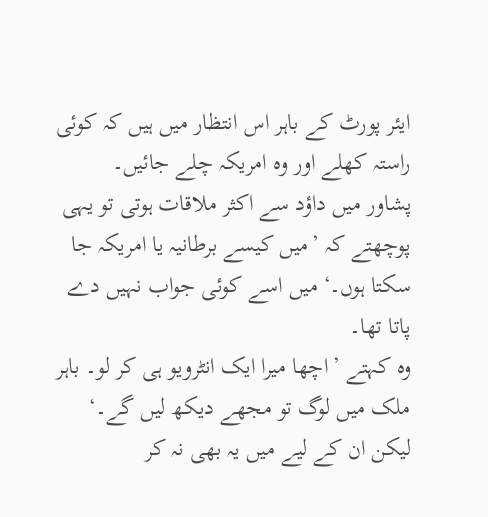ایئر پورٹ کے باہر اس انتظار میں ہیں کہ کوئی راستہ کھلے اور وہ امریکہ چلے جائیں۔
پشاور میں داؤد سے اکثر ملاقات ہوتی تو یہی پوچھتے کہ ’میں کیسے برطانیہ یا امریکہ جا سکتا ہوں۔‘ میں اسے کوئی جواب نہیں دے پاتا تھا۔
وہ کہتے ’اچھا میرا ایک انٹرویو ہی کر لو۔ باہر ملک میں لوگ تو مجھے دیکھ لیں گے۔‘ لیکن ان کے لیے میں یہ بھی نہ کر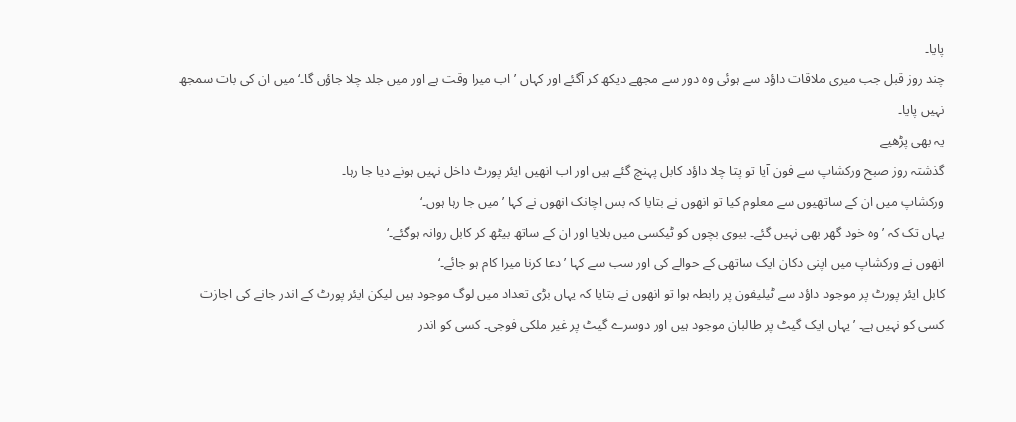پایا۔
چند روز قبل جب میری ملاقات داؤد سے ہوئی وہ دور سے مجھے دیکھ کر آگئے اور کہاں ’اب میرا وقت ہے اور میں جلد چلا جاؤں گا۔‘ میں ان کی بات سمجھ نہیں پایا۔
یہ بھی پڑھیے
گذشتہ روز صبح ورکشاپ سے فون آیا تو پتا چلا داؤد کابل پہنچ گئے ہیں اور اب انھیں ایئر پورٹ داخل نہیں ہونے دیا جا رہا۔
ورکشاپ میں ان کے ساتھیوں سے معلوم کیا تو انھوں نے بتایا کہ بس اچانک انھوں نے کہا ’میں جا رہا ہوں۔‘
یہاں تک کہ ’وہ خود گھر بھی نہیں گئے۔ بیوی بچوں کو ٹیکسی میں بلایا اور ان کے ساتھ بیٹھ کر کابل روانہ ہوگئے۔‘
انھوں نے ورکشاپ میں اپنی دکان ایک ساتھی کے حوالے کی اور سب سے کہا ’دعا کرنا میرا کام ہو جائے۔‘
کابل ایئر پورٹ پر موجود داؤد سے ٹیلیفون پر رابطہ ہوا تو انھوں نے بتایا کہ یہاں بڑی تعداد میں لوگ موجود ہیں لیکن ایئر پورٹ کے اندر جانے کی اجازت کسی کو نہیں ہے۔ ’یہاں ایک گیٹ پر طالبان موجود ہیں اور دوسرے گیٹ پر غیر ملکی فوجی۔ کسی کو اندر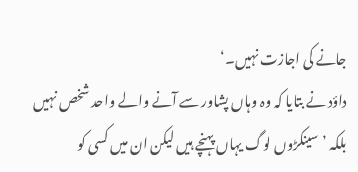جانے کی اجازت نہیں۔‘
داؤد نے بتایا کہ وہ وہاں پشاور سے آنے والے واحد شخص نہیں بلکہ ’سینکڑوں لوگ یہاں پہنچے ہیں لیکن ان میں کسی کو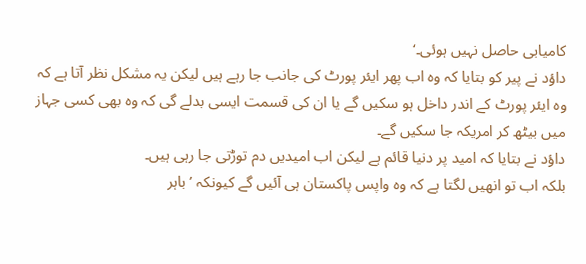کامیابی حاصل نہیں ہوئی۔‘
داؤد نے پیر کو بتایا کہ وہ اب پھر ایئر پورٹ کی جانب جا رہے ہیں لیکن یہ مشکل نظر آتا ہے کہ وہ ایئر پورٹ کے اندر داخل ہو سکیں گے یا ان کی قسمت ایسی بدلے گی کہ وہ بھی کسی جہاز میں بیٹھ کر امریکہ جا سکیں گے۔
داؤد نے بتایا کہ امید پر دنیا قائم ہے لیکن اب امیدیں دم توڑتی جا رہی ہیں۔
بلکہ اب تو انھیں لگتا ہے کہ وہ واپس پاکستان ہی آئیں گے کیونکہ ’باہر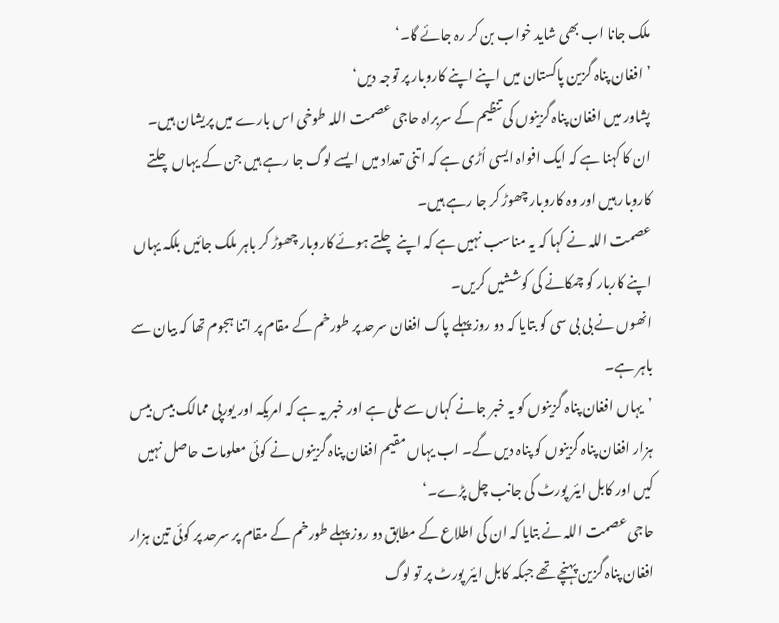ملک جانا اب بھی شاید خواب بن کر رہ جائے گا۔‘
’افغان پناہ گزین پاکستان میں اپنے اپنے کاروبار پر توجہ دیں‘
پشاور میں افغان پناہ گزینوں کی تنظیم کے سربراہ حاجی عصمت اللہ طوخی اس بارے میں پریشان ہیں۔
ان کا کہنا ہے کہ ایک افواہ ایسی اُڑی ہے کہ اتنی تعداد میں ایسے لوگ جا رہے ہیں جن کے یہاں چلتے کاروبار ہیں اور وہ کاروبار چھوڑ کر جا رہے ہیں۔
عصمت اللہ نے کہا کہ یہ مناسب نہیں ہے کہ اپنے چلتے ہوئے کاروبار چھوڑ کر باہر ملک جائیں بلکہ یہاں اپنے کاربار کو چمکانے کی کوششیں کریں۔
انھوں نے بی بی سی کو بتایا کہ دو روز پہلے پاک افغان سرحد پر طورخم کے مقام پر اتنا ہجوم تھا کہ بیان سے باہر ہے۔
’یہاں افغان پناہ گزینوں کو یہ خبر جانے کہاں سے ملی ہے اور خبر یہ ہے کہ امریکہ اور یورپی ممالک بیس بیس ہزار افغان پناہ گزینوں کو پناہ دیں گے۔ اب یہاں مقیم افغان پناہ گزینوں نے کوئی معلومات حاصل نہیں کیں اور کابل ایئر پورٹ کی جانب چل پڑے۔‘
حاجی عصمت اللہ نے بتایا کہ ان کی اطلاع کے مطابق دو روز پہلے طورخم کے مقام پر سرحد پر کوئی تین ہزار افغان پناہ گزین پہنچے تھے جبکہ کابل ایئر پورٹ پر تو لوگ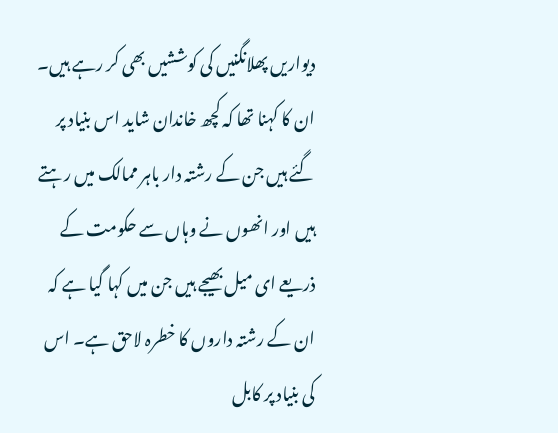دیواریں پھلانگنیں کی کوششیں بھی کر رہے ہیں۔
ان کا کہنا تھا کہ کچھ خاندان شاید اس بنیاد پر گئے ہیں جن کے رشتہ دار باہر ممالک میں رہتے ہیں اور انھوں نے وہاں سے حکومت کے ذریعے ای میل بھیجے ہیں جن میں کہا گیا ہے کہ ان کے رشتہ داروں کا خطرہ لاحق ہے۔ اس کی بنیاد پر کابل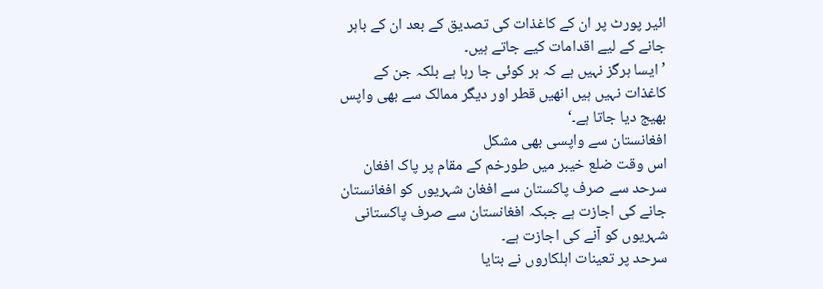ائیر پورٹ پر ان کے کاغذات کی تصدیق کے بعد ان کے باہر جانے کے لیے اقدامات کیے جاتے ہیں۔
’ایسا ہرگز نہیں ہے کہ ہر کوئی جا رہا ہے بلکہ جن کے کاغذات نہیں ہیں انھیں قطر اور دیگر ممالک سے بھی واپس بھیج دیا جاتا ہے۔‘
افغانستان سے واپسی بھی مشکل
اس وقت ضلع خیبر میں طورخم کے مقام پر پاک افغان سرحد سے صرف پاکستان سے افغان شہریوں کو افغانستان جانے کی اجازت ہے جبکہ افغانستان سے صرف پاکستانی شہریوں کو آنے کی اجازت ہے۔
سرحد پر تعینات اہلکاروں نے بتایا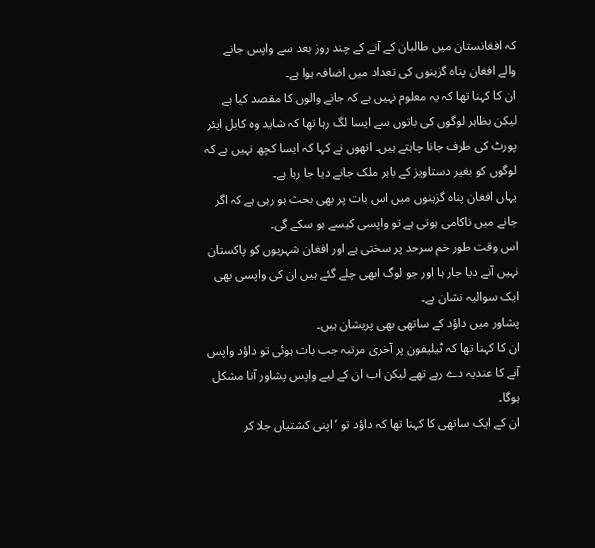کہ افغانستان میں طالبان کے آنے کے چند روز بعد سے واپس جانے والے افغان پناہ گزینوں کی تعداد میں اضافہ ہوا ہے۔
ان کا کہنا تھا کہ یہ معلوم نہیں ہے کہ جانے والوں کا مقصد کیا ہے لیکن بظاہر لوگوں کی باتوں سے ایسا لگ رہا تھا کہ شاید وہ کابل ایئر پورٹ کی طرف جانا چاہتے ہیں۔ انھوں نے کہا کہ ایسا کچھ نہیں ہے کہ لوگوں کو بغیر دستاویز کے باہر ملک جانے دیا جا رہا ہے۔
یہاں افغان پناہ گزینوں میں اس بات پر بھی بحث ہو رہی ہے کہ اگر جانے میں ناکامی ہوتی ہے تو واپسی کیسے ہو سکے گی۔
اس وقت طور خم سرحد پر سختی ہے اور افغان شہریوں کو پاکستان نہیں آنے دیا جار ہا اور جو لوگ ابھی چلے گئے ہیں ان کی واپسی بھی ایک سوالیہ نشان ہے۔
پشاور میں داؤد کے ساتھی بھی پریشان ہیں۔
ان کا کہنا تھا کہ ٹیلیفون پر آخری مرتبہ جب بات ہوئی تو داؤد واپس آنے کا عندیہ دے رہے تھے لیکن اب ان کے لیے واپس پشاور آنا مشکل ہوگا۔
ان کے ایک ساتھی کا کہنا تھا کہ داؤد تو ’اپنی کشتیاں جلا کر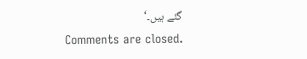گئے ہیں۔‘
Comments are closed.